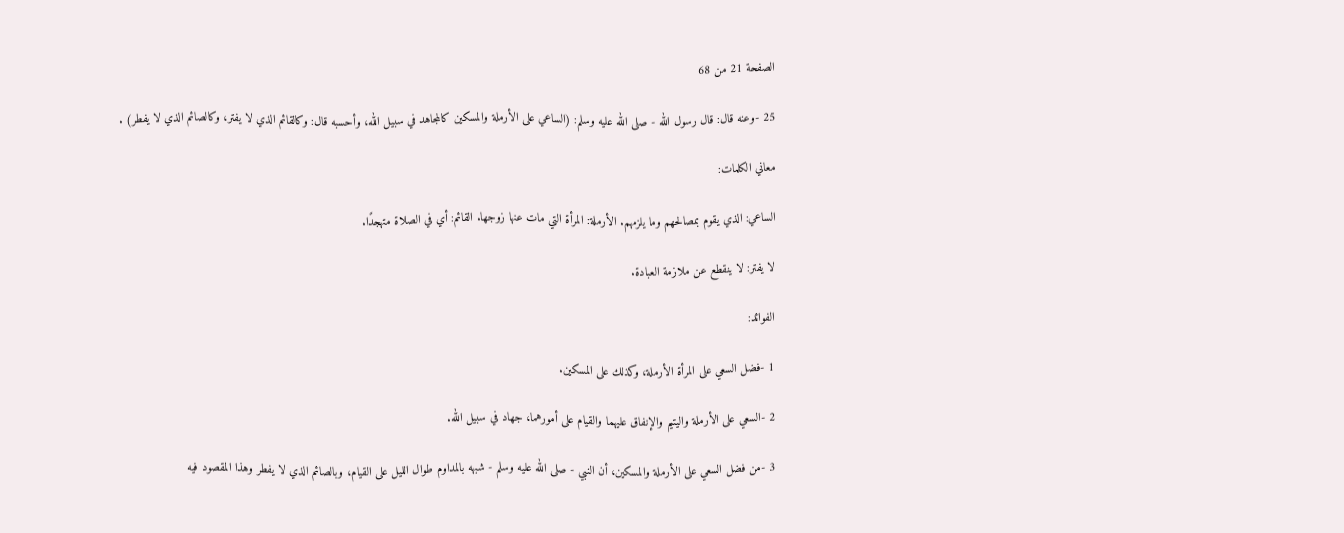الصفحة 21 من 68

25 -وعنه قال: قال رسول الله - صلى الله عليه وسلم: (الساعي على الأرملة والمسكين كالمجاهد في سبيل الله، وأحسبه قال: وكالقائم الذي لا يفتر، وكالصائم الذي لا يفطر) .

معاني الكلمات:

الساعي: الذي يقوم بمصالحهم وما يلزمهم. الأرملة: المرأة التي مات عنها زوجها. القائم: أي في الصلاة متهجدًا.

لا يفتر: لا ينقطع عن ملازمة العبادة.

الفوائد:

1 -فضل السعي على المرأة الأرملة، وكذلك على المسكين.

2 -السعي على الأرملة واليتيم والإنفاق عليهما والقيام على أمورهما، جهاد في سبيل الله.

3 -من فضل السعي على الأرملة والمسكين، أن النبي - صلى الله عليه وسلم - شبهه بالمداوم طوال الليل على القيام، وبالصائم الذي لا يفطر وهذا المقصود فيه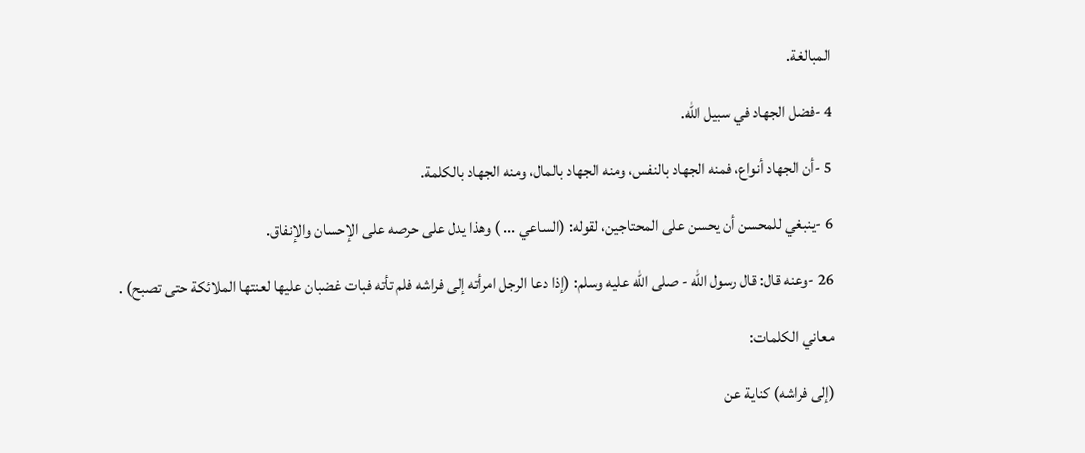المبالغة.

4 -فضل الجهاد في سبيل الله.

5 -أن الجهاد أنواع، فمنه الجهاد بالنفس، ومنه الجهاد بالمال، ومنه الجهاد بالكلمة.

6 -ينبغي للمحسن أن يحسن على المحتاجين، لقوله: (الساعي ... ) وهذا يدل على حرصه على الإحسان والإنفاق.

26 -وعنه قال: قال رسول الله - صلى الله عليه وسلم: (إذا دعا الرجل امرأته إلى فراشه فلم تأته فبات غضبان عليها لعنتها الملائكة حتى تصبح) .

معاني الكلمات:

(إلى فراشه) كناية عن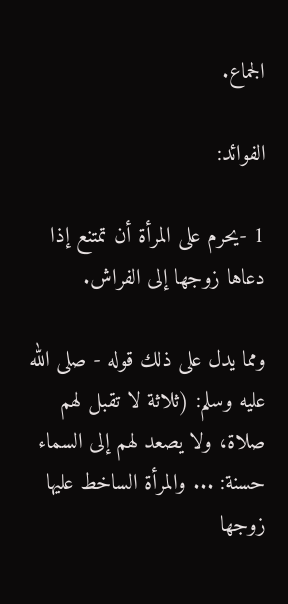الجماع.

الفوائد:

1 -يحرم على المرأة أن تمتنع إذا دعاها زوجها إلى الفراش.

ومما يدل على ذلك قوله - صلى الله عليه وسلم: (ثلاثة لا تقبل لهم صلاة، ولا يصعد لهم إلى السماء حسنة: ... والمرأة الساخط عليها زوجها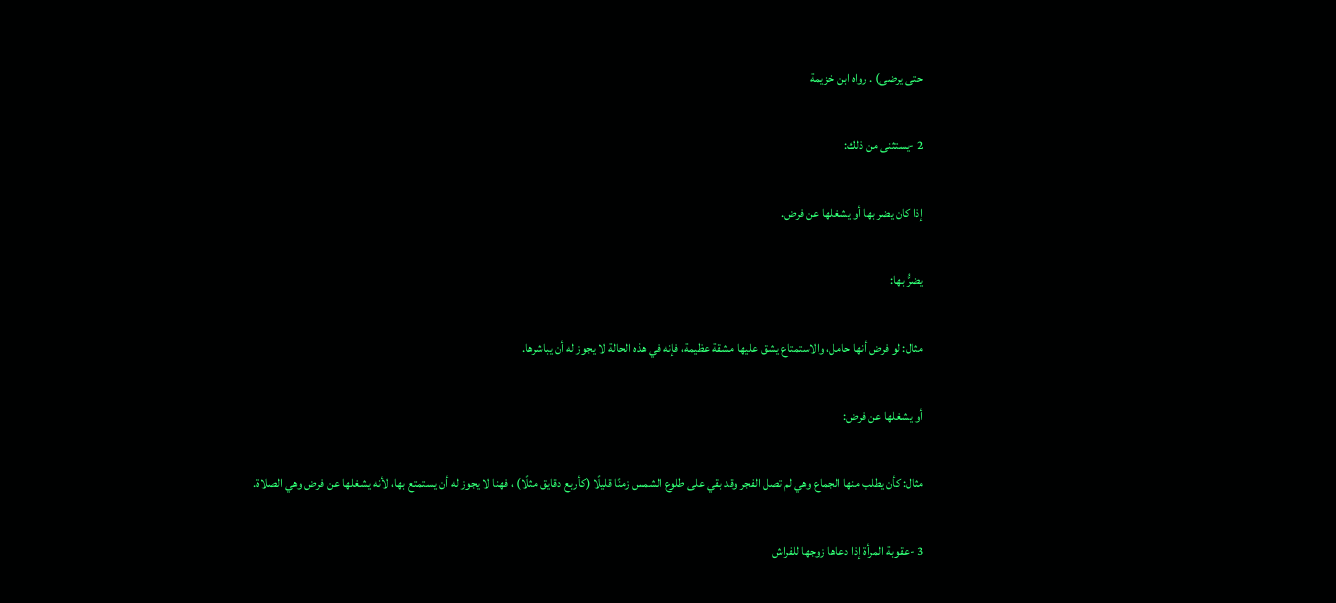حتى يرضى) . رواه ابن خزيمة

2 -يستثنى من ذلك:

إذا كان يضر بها أو يشغلها عن فرض.

يضرُّ بها:

مثال: لو فرض أنها حامل، والاستمتاع يشق عليها مشقة عظيمة، فإنه في هذه الحالة لا يجوز له أن يباشرها.

أو يشغلها عن فرض:

مثال: كأن يطلب منها الجماع وهي لم تصل الفجر وقد بقي على طلوع الشمس زمنًا قليلًا (كأربع دقايق مثلًا) ، فهنا لا يجوز له أن يستمتع بها، لأنه يشغلها عن فرض وهي الصلاة.

3 -عقوبة المرأة إذا دعاها زوجها للفراش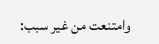وامتنعت من غير سبب: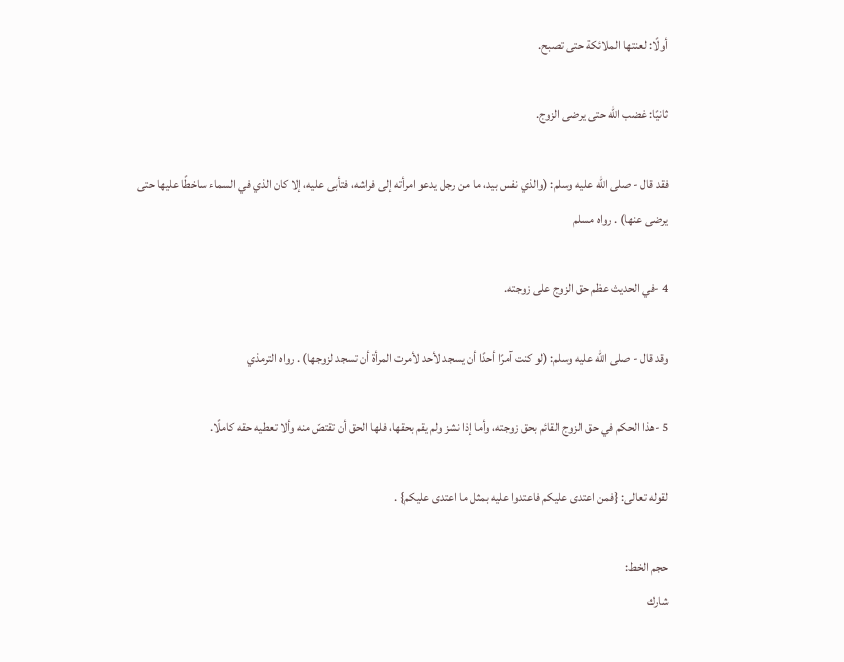أولًا: لعنتها الملائكة حتى تصبح.

ثانيًا: غضب الله حتى يرضى الزوج.

فقد قال - صلى الله عليه وسلم: (والذي نفس بيد، ما من رجل يدعو امرأته إلى فراشه، فتأبى عليه، إلا كان الذي في السماء ساخطًا عليها حتى يرضى عنها) . رواه مسلم

4 -في الحديث عظم حق الزوج على زوجته.

وقد قال - صلى الله عليه وسلم: (لو كنت آمرًا أحدًا أن يسجد لأحد لأمرت المرأة أن تسجد لزوجها) . رواه الترمذي

5 -هذا الحكم في حق الزوج القائم بحق زوجته، وأما إذا نشز ولم يقم بحقها، فلها الحق أن تقتصّ منه وألا تعطيه حقه كاملًا.

لقوله تعالى: {فمن اعتدى عليكم فاعتدوا عليه بمثل ما اعتدى عليكم} .

حجم الخط:
شارك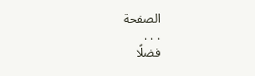الصفحة
. . .
فضلًا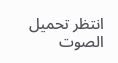انتظر تحميل الصوت